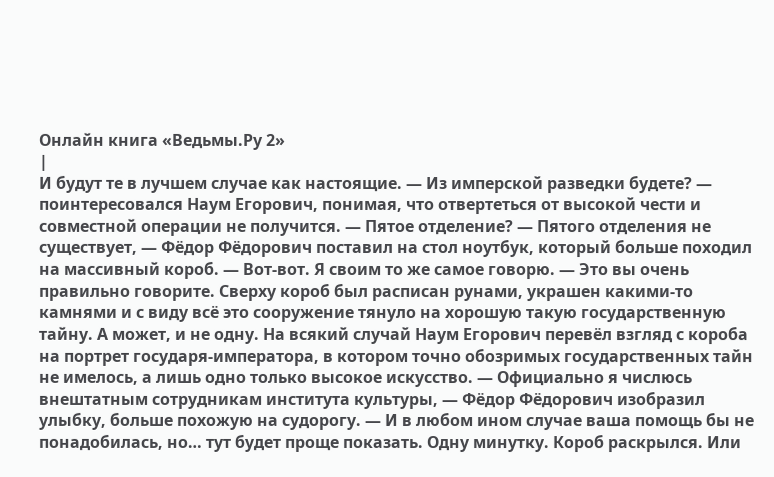Онлайн книга «Ведьмы.Ру 2»
|
И будут те в лучшем случае как настоящие. — Из имперской разведки будете? — поинтересовался Наум Егорович, понимая, что отвертеться от высокой чести и совместной операции не получится. — Пятое отделение? — Пятого отделения не существует, — Фёдор Фёдорович поставил на стол ноутбук, который больше походил на массивный короб. — Вот-вот. Я своим то же самое говорю. — Это вы очень правильно говорите. Сверху короб был расписан рунами, украшен какими-то камнями и с виду всё это сооружение тянуло на хорошую такую государственную тайну. А может, и не одну. На всякий случай Наум Егорович перевёл взгляд с короба на портрет государя-императора, в котором точно обозримых государственных тайн не имелось, а лишь одно только высокое искусство. — Официально я числюсь внештатным сотрудникам института культуры, — Фёдор Фёдорович изобразил улыбку, больше похожую на судорогу. — И в любом ином случае ваша помощь бы не понадобилась, но… тут будет проще показать. Одну минутку. Короб раскрылся. Или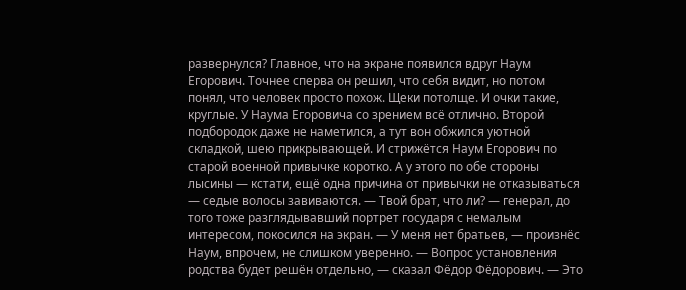развернулся? Главное, что на экране появился вдруг Наум Егорович. Точнее сперва он решил, что себя видит, но потом понял, что человек просто похож. Щеки потолще. И очки такие, круглые. У Наума Егоровича со зрением всё отлично. Второй подбородок даже не наметился, а тут вон обжился уютной складкой, шею прикрывающей. И стрижётся Наум Егорович по старой военной привычке коротко. А у этого по обе стороны лысины — кстати, ещё одна причина от привычки не отказываться — седые волосы завиваются. — Твой брат, что ли? — генерал, до того тоже разглядывавший портрет государя с немалым интересом, покосился на экран. — У меня нет братьев, — произнёс Наум, впрочем, не слишком уверенно. — Вопрос установления родства будет решён отдельно, — сказал Фёдор Фёдорович. — Это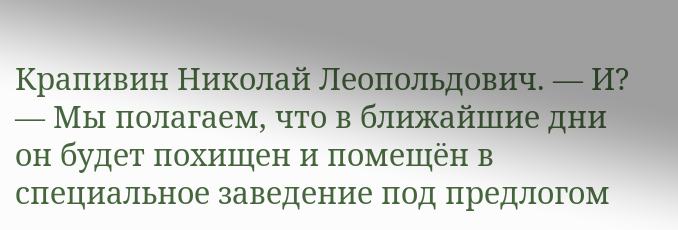Крапивин Николай Леопольдович. — И? — Мы полагаем, что в ближайшие дни он будет похищен и помещён в специальное заведение под предлогом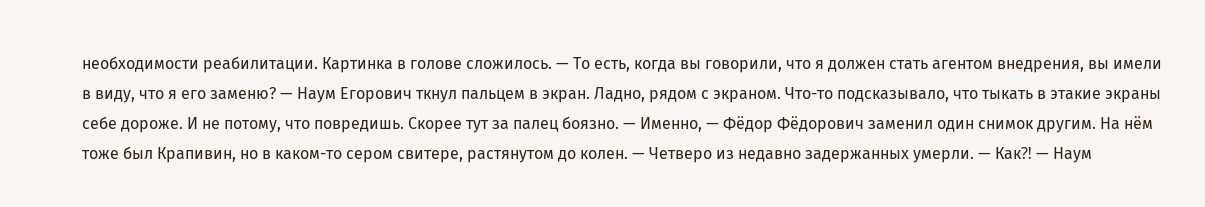необходимости реабилитации. Картинка в голове сложилось. — То есть, когда вы говорили, что я должен стать агентом внедрения, вы имели в виду, что я его заменю? — Наум Егорович ткнул пальцем в экран. Ладно, рядом с экраном. Что-то подсказывало, что тыкать в этакие экраны себе дороже. И не потому, что повредишь. Скорее тут за палец боязно. — Именно, — Фёдор Фёдорович заменил один снимок другим. На нём тоже был Крапивин, но в каком-то сером свитере, растянутом до колен. — Четверо из недавно задержанных умерли. — Как⁈ — Наум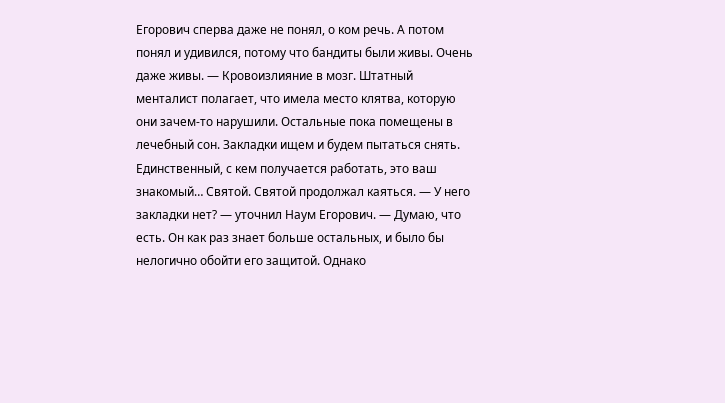Егорович сперва даже не понял, о ком речь. А потом понял и удивился, потому что бандиты были живы. Очень даже живы. — Кровоизлияние в мозг. Штатный менталист полагает, что имела место клятва, которую они зачем-то нарушили. Остальные пока помещены в лечебный сон. Закладки ищем и будем пытаться снять. Единственный, с кем получается работать, это ваш знакомый… Святой. Святой продолжал каяться. — У него закладки нет? — уточнил Наум Егорович. — Думаю, что есть. Он как раз знает больше остальных, и было бы нелогично обойти его защитой. Однако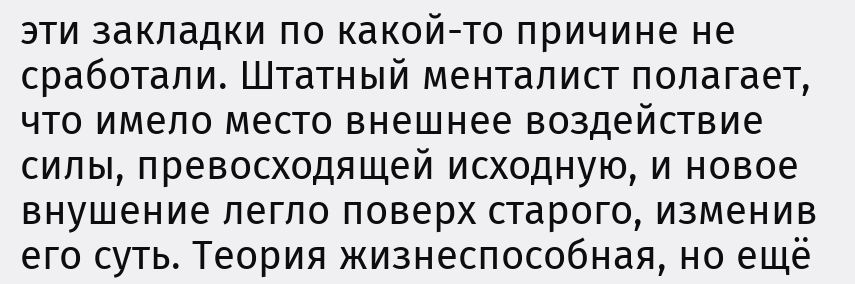эти закладки по какой-то причине не сработали. Штатный менталист полагает, что имело место внешнее воздействие силы, превосходящей исходную, и новое внушение легло поверх старого, изменив его суть. Теория жизнеспособная, но ещё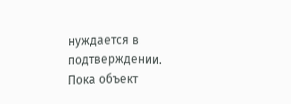нуждается в подтверждении. Пока объект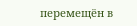перемещён в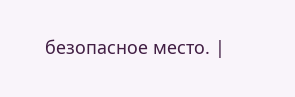безопасное место. |